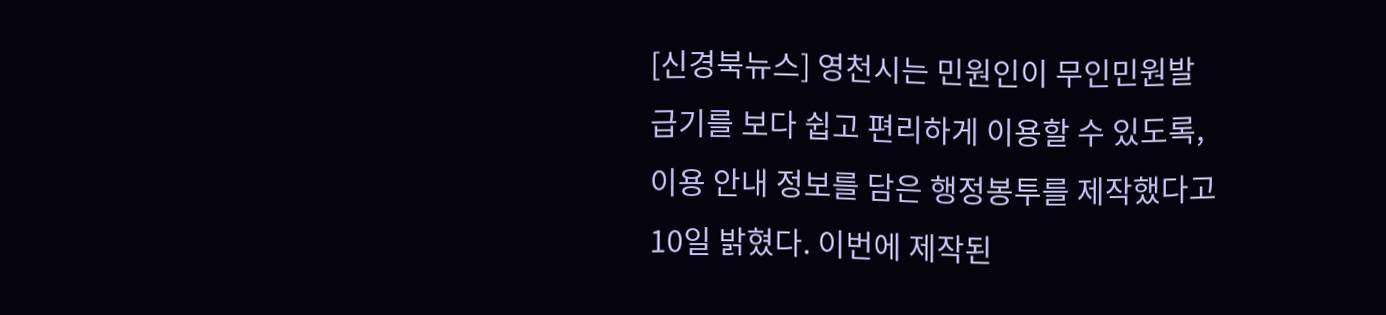[신경북뉴스] 영천시는 민원인이 무인민원발급기를 보다 쉽고 편리하게 이용할 수 있도록, 이용 안내 정보를 담은 행정봉투를 제작했다고 10일 밝혔다. 이번에 제작된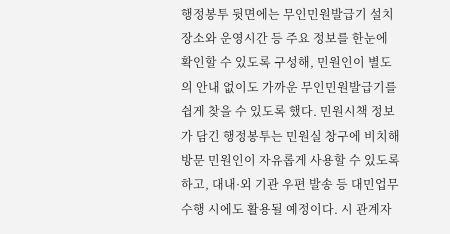행정봉투 뒷면에는 무인민원발급기 설치 장소와 운영시간 등 주요 정보를 한눈에 확인할 수 있도록 구성해, 민원인이 별도의 안내 없이도 가까운 무인민원발급기를 쉽게 찾을 수 있도록 했다. 민원시책 정보가 담긴 행정봉투는 민원실 창구에 비치해 방문 민원인이 자유롭게 사용할 수 있도록 하고, 대내·외 기관 우편 발송 등 대민업무 수행 시에도 활용될 예정이다. 시 관계자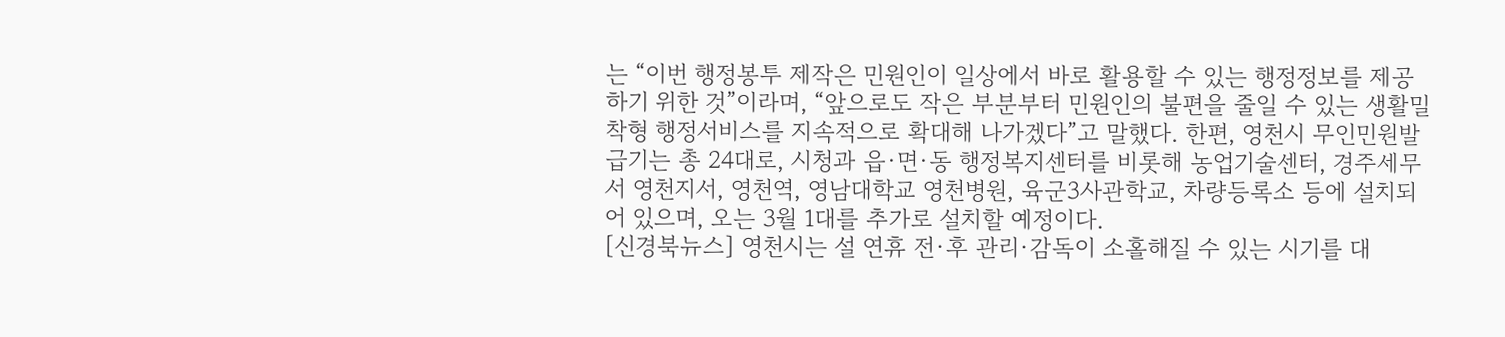는 “이번 행정봉투 제작은 민원인이 일상에서 바로 활용할 수 있는 행정정보를 제공하기 위한 것”이라며, “앞으로도 작은 부분부터 민원인의 불편을 줄일 수 있는 생활밀착형 행정서비스를 지속적으로 확대해 나가겠다”고 말했다. 한편, 영천시 무인민원발급기는 총 24대로, 시청과 읍·면·동 행정복지센터를 비롯해 농업기술센터, 경주세무서 영천지서, 영천역, 영남대학교 영천병원, 육군3사관학교, 차량등록소 등에 설치되어 있으며, 오는 3월 1대를 추가로 설치할 예정이다.
[신경북뉴스] 영천시는 설 연휴 전·후 관리·감독이 소홀해질 수 있는 시기를 대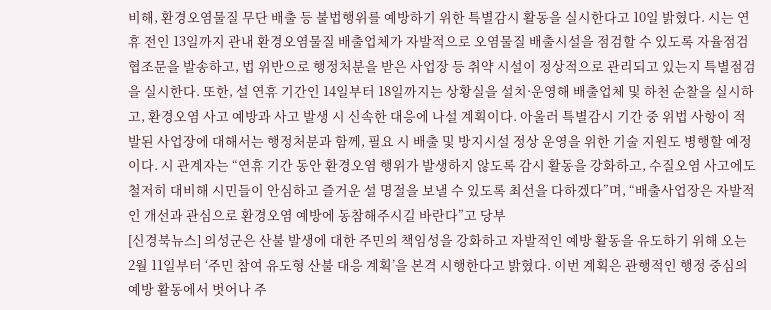비해, 환경오염물질 무단 배출 등 불법행위를 예방하기 위한 특별감시 활동을 실시한다고 10일 밝혔다. 시는 연휴 전인 13일까지 관내 환경오염물질 배출업체가 자발적으로 오염물질 배출시설을 점검할 수 있도록 자율점검 협조문을 발송하고, 법 위반으로 행정처분을 받은 사업장 등 취약 시설이 정상적으로 관리되고 있는지 특별점검을 실시한다. 또한, 설 연휴 기간인 14일부터 18일까지는 상황실을 설치·운영해 배출업체 및 하천 순찰을 실시하고, 환경오염 사고 예방과 사고 발생 시 신속한 대응에 나설 계획이다. 아울러 특별감시 기간 중 위법 사항이 적발된 사업장에 대해서는 행정처분과 함께, 필요 시 배출 및 방지시설 정상 운영을 위한 기술 지원도 병행할 예정이다. 시 관계자는 “연휴 기간 동안 환경오염 행위가 발생하지 않도록 감시 활동을 강화하고, 수질오염 사고에도 철저히 대비해 시민들이 안심하고 즐거운 설 명절을 보낼 수 있도록 최선을 다하겠다”며, “배출사업장은 자발적인 개선과 관심으로 환경오염 예방에 동참해주시길 바란다”고 당부
[신경북뉴스] 의성군은 산불 발생에 대한 주민의 책임성을 강화하고 자발적인 예방 활동을 유도하기 위해 오는 2월 11일부터 ‘주민 참여 유도형 산불 대응 계획’을 본격 시행한다고 밝혔다. 이번 계획은 관행적인 행정 중심의 예방 활동에서 벗어나 주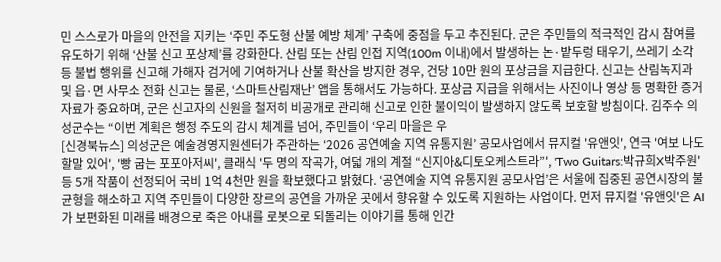민 스스로가 마을의 안전을 지키는 ‘주민 주도형 산불 예방 체계’ 구축에 중점을 두고 추진된다. 군은 주민들의 적극적인 감시 참여를 유도하기 위해 ‘산불 신고 포상제’를 강화한다. 산림 또는 산림 인접 지역(100m 이내)에서 발생하는 논·밭두렁 태우기, 쓰레기 소각 등 불법 행위를 신고해 가해자 검거에 기여하거나 산불 확산을 방지한 경우, 건당 10만 원의 포상금을 지급한다. 신고는 산림녹지과 및 읍·면 사무소 전화 신고는 물론, ‘스마트산림재난’ 앱을 통해서도 가능하다. 포상금 지급을 위해서는 사진이나 영상 등 명확한 증거 자료가 중요하며, 군은 신고자의 신원을 철저히 비공개로 관리해 신고로 인한 불이익이 발생하지 않도록 보호할 방침이다. 김주수 의성군수는 “이번 계획은 행정 주도의 감시 체계를 넘어, 주민들이 ‘우리 마을은 우
[신경북뉴스] 의성군은 예술경영지원센터가 주관하는 ‘2026 공연예술 지역 유통지원’ 공모사업에서 뮤지컬 '유앤잇', 연극 '여보 나도 할말 있어', '빵 굽는 포포아저씨', 클래식 '두 명의 작곡가, 여덟 개의 계절 “신지아&디토오케스트라”', 'Two Guitars:박규희X박주원' 등 5개 작품이 선정되어 국비 1억 4천만 원을 확보했다고 밝혔다. ‘공연예술 지역 유통지원 공모사업’은 서울에 집중된 공연시장의 불균형을 해소하고 지역 주민들이 다양한 장르의 공연을 가까운 곳에서 향유할 수 있도록 지원하는 사업이다. 먼저 뮤지컬 '유앤잇'은 AI가 보편화된 미래를 배경으로 죽은 아내를 로봇으로 되돌리는 이야기를 통해 인간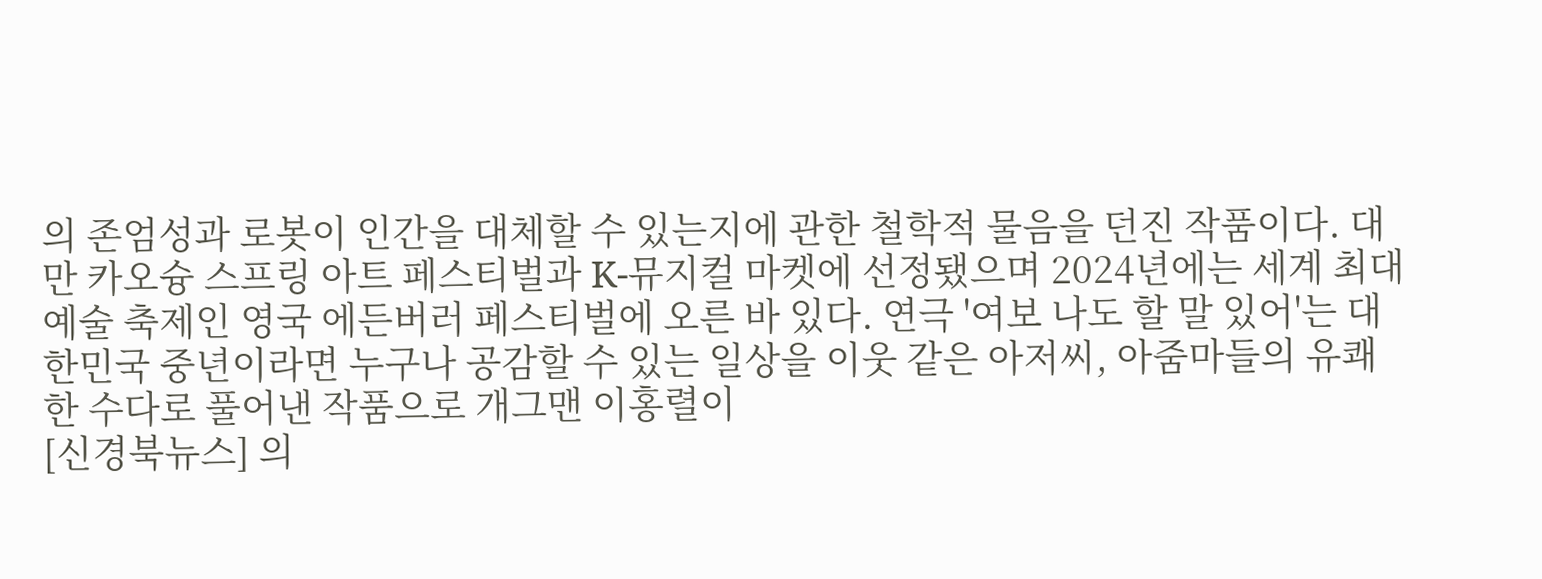의 존엄성과 로봇이 인간을 대체할 수 있는지에 관한 철학적 물음을 던진 작품이다. 대만 카오슝 스프링 아트 페스티벌과 K-뮤지컬 마켓에 선정됐으며 2024년에는 세계 최대 예술 축제인 영국 에든버러 페스티벌에 오른 바 있다. 연극 '여보 나도 할 말 있어'는 대한민국 중년이라면 누구나 공감할 수 있는 일상을 이웃 같은 아저씨, 아줌마들의 유쾌한 수다로 풀어낸 작품으로 개그맨 이홍렬이
[신경북뉴스] 의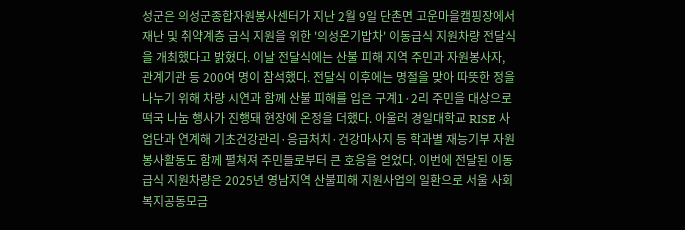성군은 의성군종합자원봉사센터가 지난 2월 9일 단촌면 고운마을캠핑장에서 재난 및 취약계층 급식 지원을 위한 '의성온기밥차' 이동급식 지원차량 전달식을 개최했다고 밝혔다. 이날 전달식에는 산불 피해 지역 주민과 자원봉사자, 관계기관 등 200여 명이 참석했다. 전달식 이후에는 명절을 맞아 따뜻한 정을 나누기 위해 차량 시연과 함께 산불 피해를 입은 구계1·2리 주민을 대상으로 떡국 나눔 행사가 진행돼 현장에 온정을 더했다. 아울러 경일대학교 RISE 사업단과 연계해 기초건강관리·응급처치·건강마사지 등 학과별 재능기부 자원봉사활동도 함께 펼쳐져 주민들로부터 큰 호응을 얻었다. 이번에 전달된 이동급식 지원차량은 2025년 영남지역 산불피해 지원사업의 일환으로 서울 사회복지공동모금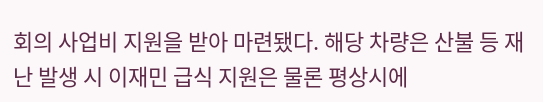회의 사업비 지원을 받아 마련됐다. 해당 차량은 산불 등 재난 발생 시 이재민 급식 지원은 물론 평상시에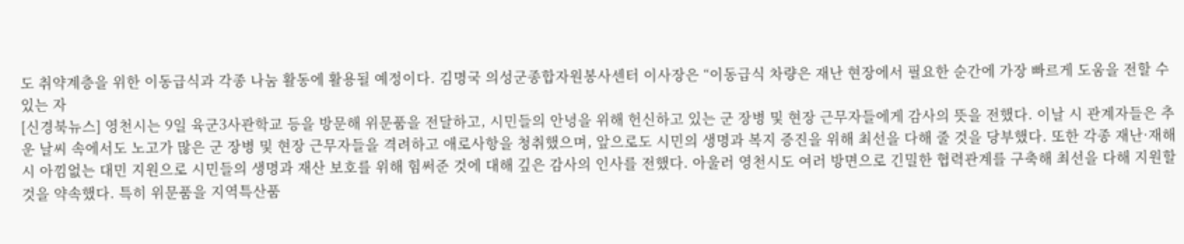도 취약계층을 위한 이동급식과 각종 나눔 활동에 활용될 예정이다. 김명국 의성군종합자원봉사센터 이사장은 “이동급식 차량은 재난 현장에서 필요한 순간에 가장 빠르게 도움을 전할 수 있는 자
[신경북뉴스] 영천시는 9일 육군3사관학교 등을 방문해 위문품을 전달하고, 시민들의 안녕을 위해 헌신하고 있는 군 장병 및 현장 근무자들에게 감사의 뜻을 전했다. 이날 시 관계자들은 추운 날씨 속에서도 노고가 많은 군 장병 및 현장 근무자들을 격려하고 애로사항을 청취했으며, 앞으로도 시민의 생명과 복지 증진을 위해 최선을 다해 줄 것을 당부했다. 또한 각종 재난·재해 시 아낌없는 대민 지원으로 시민들의 생명과 재산 보호를 위해 힘써준 것에 대해 깊은 감사의 인사를 전했다. 아울러 영천시도 여러 방면으로 긴밀한 협력관계를 구축해 최선을 다해 지원할 것을 약속했다. 특히 위문품을 지역특산품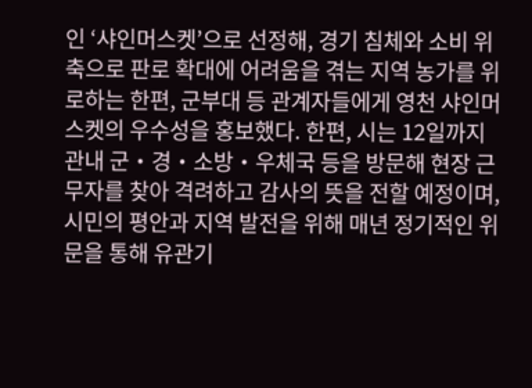인 ‘샤인머스켓’으로 선정해, 경기 침체와 소비 위축으로 판로 확대에 어려움을 겪는 지역 농가를 위로하는 한편, 군부대 등 관계자들에게 영천 샤인머스켓의 우수성을 홍보했다. 한편, 시는 12일까지 관내 군‧경‧소방‧우체국 등을 방문해 현장 근무자를 찾아 격려하고 감사의 뜻을 전할 예정이며, 시민의 평안과 지역 발전을 위해 매년 정기적인 위문을 통해 유관기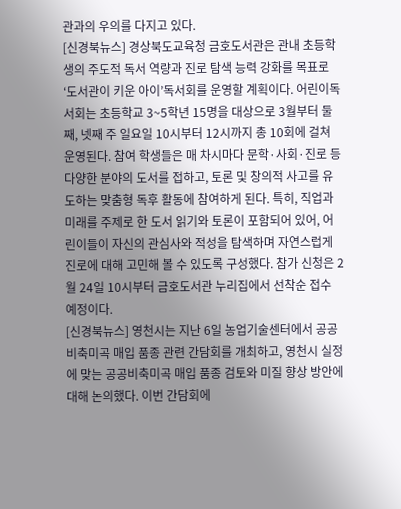관과의 우의를 다지고 있다.
[신경북뉴스] 경상북도교육청 금호도서관은 관내 초등학생의 주도적 독서 역량과 진로 탐색 능력 강화를 목표로‘도서관이 키운 아이’독서회를 운영할 계획이다. 어린이독서회는 초등학교 3~5학년 15명을 대상으로 3월부터 둘째, 넷째 주 일요일 10시부터 12시까지 총 10회에 걸쳐 운영된다. 참여 학생들은 매 차시마다 문학·사회·진로 등 다양한 분야의 도서를 접하고, 토론 및 창의적 사고를 유도하는 맞춤형 독후 활동에 참여하게 된다. 특히, 직업과 미래를 주제로 한 도서 읽기와 토론이 포함되어 있어, 어린이들이 자신의 관심사와 적성을 탐색하며 자연스럽게 진로에 대해 고민해 볼 수 있도록 구성했다. 참가 신청은 2월 24일 10시부터 금호도서관 누리집에서 선착순 접수 예정이다.
[신경북뉴스] 영천시는 지난 6일 농업기술센터에서 공공비축미곡 매입 품종 관련 간담회를 개최하고, 영천시 실정에 맞는 공공비축미곡 매입 품종 검토와 미질 향상 방안에 대해 논의했다. 이번 간담회에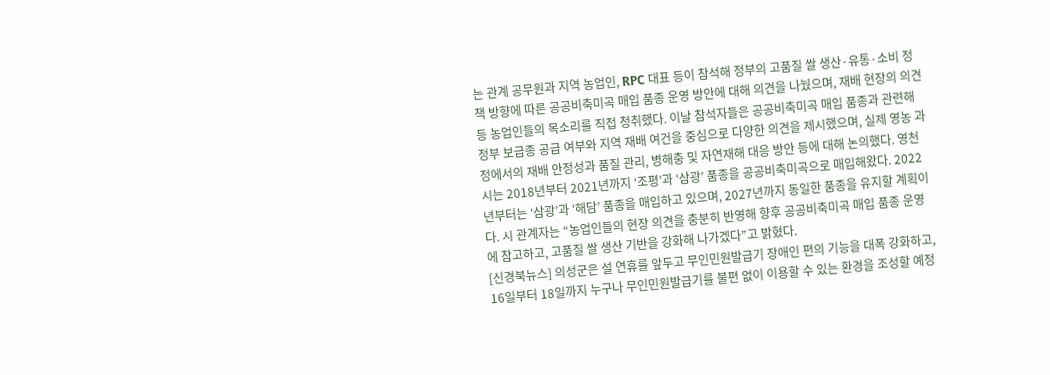는 관계 공무원과 지역 농업인, RPC 대표 등이 참석해 정부의 고품질 쌀 생산·유통·소비 정책 방향에 따른 공공비축미곡 매입 품종 운영 방안에 대해 의견을 나눴으며, 재배 현장의 의견 등 농업인들의 목소리를 직접 청취했다. 이날 참석자들은 공공비축미곡 매입 품종과 관련해 정부 보급종 공급 여부와 지역 재배 여건을 중심으로 다양한 의견을 제시했으며, 실제 영농 과정에서의 재배 안정성과 품질 관리, 병해충 및 자연재해 대응 방안 등에 대해 논의했다. 영천시는 2018년부터 2021년까지 ‘조평’과 ‘삼광’ 품종을 공공비축미곡으로 매입해왔다. 2022년부터는 ‘삼광’과 ‘해담’ 품종을 매입하고 있으며, 2027년까지 동일한 품종을 유지할 계획이다. 시 관계자는 “농업인들의 현장 의견을 충분히 반영해 향후 공공비축미곡 매입 품종 운영에 참고하고, 고품질 쌀 생산 기반을 강화해 나가겠다”고 밝혔다.
[신경북뉴스] 의성군은 설 연휴를 앞두고 무인민원발급기 장애인 편의 기능을 대폭 강화하고, 16일부터 18일까지 누구나 무인민원발급기를 불편 없이 이용할 수 있는 환경을 조성할 예정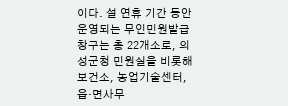이다. 설 연휴 기간 동안 운영되는 무인민원발급창구는 총 22개소로, 의성군청 민원실을 비롯해 보건소, 농업기술센터, 읍·면사무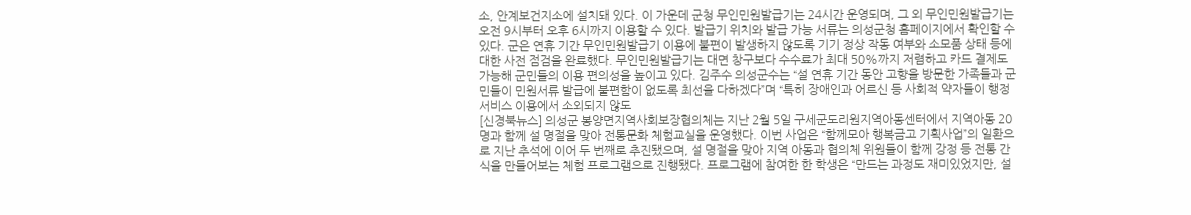소, 안계보건지소에 설치돼 있다. 이 가운데 군청 무인민원발급기는 24시간 운영되며, 그 외 무인민원발급기는 오전 9시부터 오후 6시까지 이용할 수 있다. 발급기 위치와 발급 가능 서류는 의성군청 홈페이지에서 확인할 수 있다. 군은 연휴 기간 무인민원발급기 이용에 불편이 발생하지 않도록 기기 정상 작동 여부와 소모품 상태 등에 대한 사전 점검을 완료했다. 무인민원발급기는 대면 창구보다 수수료가 최대 50%까지 저렴하고 카드 결제도 가능해 군민들의 이용 편의성을 높이고 있다. 김주수 의성군수는 “설 연휴 기간 동안 고향을 방문한 가족들과 군민들이 민원서류 발급에 불편함이 없도록 최선을 다하겠다”며 “특히 장애인과 어르신 등 사회적 약자들이 행정 서비스 이용에서 소외되지 않도
[신경북뉴스] 의성군 봉양면지역사회보장협의체는 지난 2월 5일 구세군도리원지역아동센터에서 지역아동 20명과 함께 설 명절을 맞아 전통문화 체험교실을 운영했다. 이번 사업은 “함께모아 행복금고 기획사업”의 일환으로 지난 추석에 이어 두 번째로 추진됐으며, 설 명절을 맞아 지역 아동과 협의체 위원들이 함께 강정 등 전통 간식을 만들어보는 체험 프로그램으로 진행됐다. 프로그램에 참여한 한 학생은 “만드는 과정도 재미있었지만, 설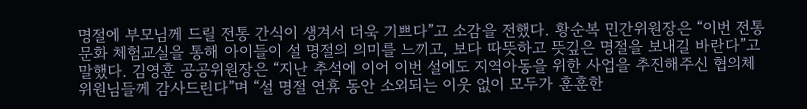명절에 부모님께 드릴 전통 간식이 생겨서 더욱 기쁘다”고 소감을 전했다. 황순복 민간위원장은 “이번 전통문화 체험교실을 통해 아이들이 설 명절의 의미를 느끼고, 보다 따뜻하고 뜻깊은 명절을 보내길 바란다”고 말했다. 김영훈 공공위원장은 “지난 추석에 이어 이번 설에도 지역아동을 위한 사업을 추진해주신 협의체 위원님들께 감사드린다”며 “설 명절 연휴 동안 소외되는 이웃 없이 모두가 훈훈한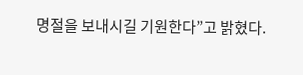명절을 보내시길 기원한다”고 밝혔다.